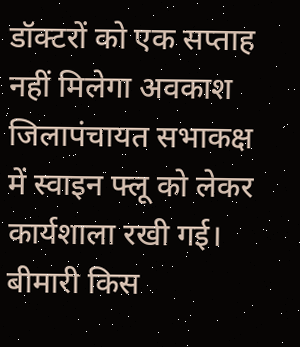डॉक्टरों को एक सप्ताह नहीं मिलेगा अवकाश
जिलापंचायत सभाकक्ष में स्वाइन फ्लू को लेकर कार्यशाला रखी गई। बीमारी किस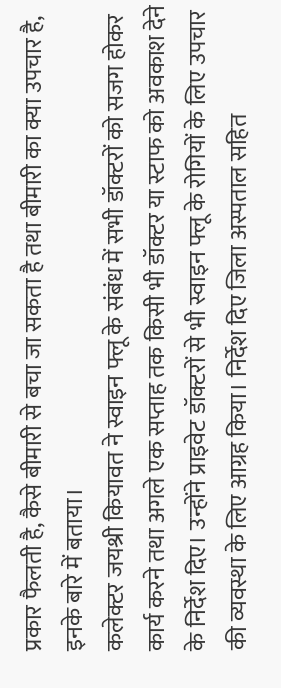प्रकार फैलती है, कैसे बीमारी से बचा जा सकता है तथा बीमारी का क्या उपचार है, इनके बारे में बताया।
कलेक्टर जयश्री कियावत ने स्वाइन फ्लू के संबंध में सभी डॉक्टरों को सजग होकर कार्य करने तथा अगले एक सप्ताह तक किसी भी डॉक्टर या स्टाफ को अवकाश देने के निर्देश दिए। उन्होंने प्राइवेट डॉक्टरों से भी स्वाइन फ्लू के रोगियों के लिए उपचार की व्यवस्था के लिए आग्रह किया। निर्देश दिए जिला अस्पताल सहित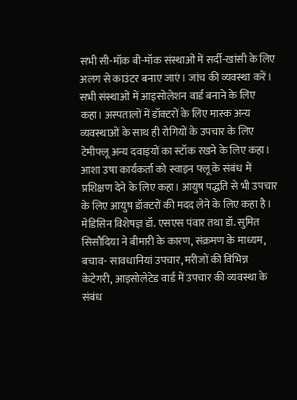सभी सी-मॉक बी-मॉक संस्थाओं में सर्दी-खांसी के लिए अलग से काउंटर बनाए जाएं। जांच की व्यवस्था करें। सभी संस्थाओं में आइसोलेशन वार्ड बनाने के लिए कहा। अस्पतालों में डॉक्टरों के लिए मास्क अन्य व्यवस्थाओं के साथ ही रोगियों के उपचार के लिए टेमीफ्लू अन्य दवाइयों का स्टॉक रखने के लिए कहा। आशा उषा कार्यकर्ता को स्वाइन फ्लू के संबंध में प्रशिक्षण देने के लिए कहा। आयुष पद्धति से भी उपचार के लिए आयुष डॉक्टरों की मदद लेने के लिए कहा है। मेडिसिन विशेषज्ञ डॉ. एसएस पंवार तथा डॉ. सुमित सिसौदिया ने बीमारी के कारण, संक्रमण के माध्यम, बचाव- सावधानियां उपचार, मरीजों की विभिन्न केटेगरी, आइसोलेटेड वार्ड में उपचार की व्यवस्था के संबंध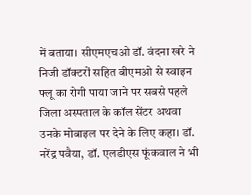में बताया। सीएमएचओ डॉ. वंदना खरे ने निजी डॉक्टरों सहित बीएमओ से स्वाइन फ्लू का रोगी पाया जाने पर सबसे पहले जिला अस्पताल के कॉल सेंटर अथवा उनके मोबाइल पर देने के लिए कहा। डॉ. नरेंद्र पवैया, डॉ. एलडीएस फूंकवाल ने भी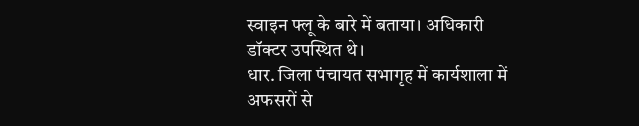स्वाइन फ्लू के बारे में बताया। अधिकारी डॉक्टर उपस्थित थे।
धार. जिला पंचायत सभागृह में कार्यशाला में अफसरों से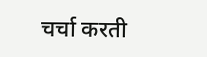चर्चा करती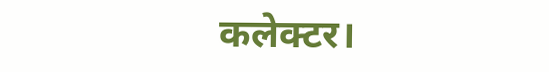कलेक्टर।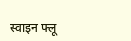स्वाइन फ्लू